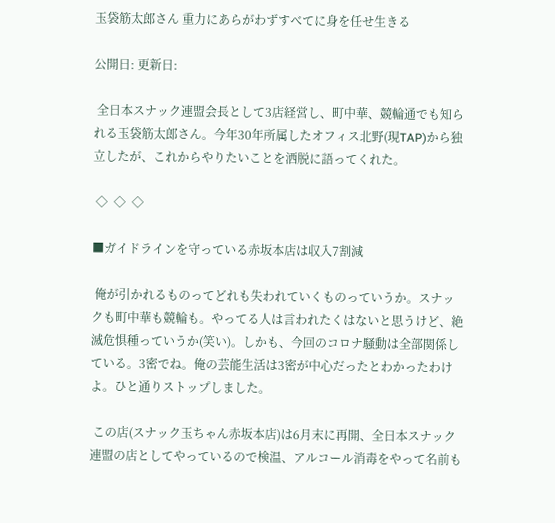玉袋筋太郎さん 重力にあらがわずすべてに身を任せ生きる

公開日: 更新日:

 全日本スナック連盟会長として3店経営し、町中華、競輪通でも知られる玉袋筋太郎さん。今年30年所属したオフィス北野(現TAP)から独立したが、これからやりたいことを洒脱に語ってくれた。

 ◇  ◇  ◇

■ガイドラインを守っている赤坂本店は収入7割減

 俺が引かれるものってどれも失われていくものっていうか。スナックも町中華も競輪も。やってる人は言われたくはないと思うけど、絶滅危惧種っていうか(笑い)。しかも、今回のコロナ騒動は全部関係している。3密でね。俺の芸能生活は3密が中心だったとわかったわけよ。ひと通りストップしました。

 この店(スナック玉ちゃん赤坂本店)は6月末に再開、全日本スナック連盟の店としてやっているので検温、アルコール消毒をやって名前も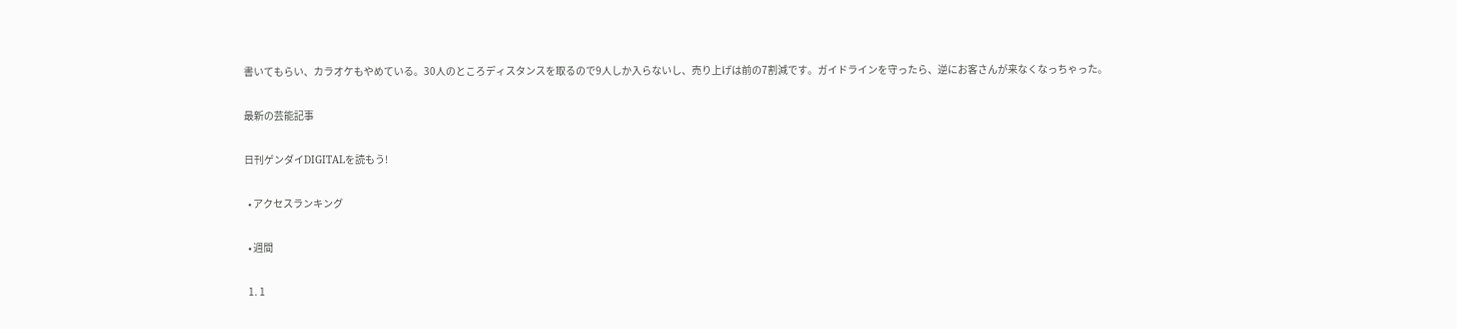書いてもらい、カラオケもやめている。30人のところディスタンスを取るので9人しか入らないし、売り上げは前の7割減です。ガイドラインを守ったら、逆にお客さんが来なくなっちゃった。

最新の芸能記事

日刊ゲンダイDIGITALを読もう!

  • アクセスランキング

  • 週間

  1. 1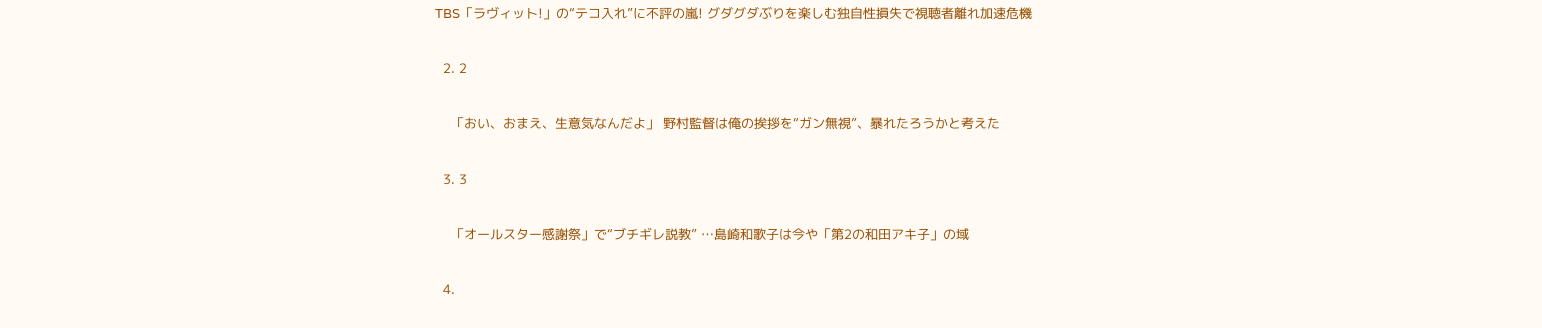TBS「ラヴィット!」の“テコ入れ”に不評の嵐! グダグダぶりを楽しむ独自性損失で視聴者離れ加速危機

  2. 2

    「おい、おまえ、生意気なんだよ」 野村監督は俺の挨拶を“ガン無視”、暴れたろうかと考えた

  3. 3

    「オールスター感謝祭」で“ブチギレ説教” …島崎和歌子は今や「第2の和田アキ子」の域

  4.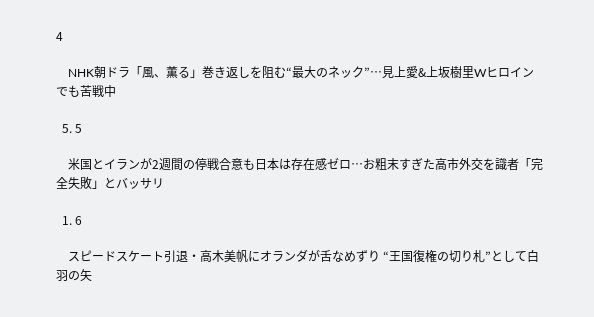4

    NHK朝ドラ「風、薫る」巻き返しを阻む“最大のネック”…見上愛&上坂樹里Wヒロインでも苦戦中

  5. 5

    米国とイランが2週間の停戦合意も日本は存在感ゼロ…お粗末すぎた高市外交を識者「完全失敗」とバッサリ

  1. 6

    スピードスケート引退・高木美帆にオランダが舌なめずり “王国復権の切り札”として白羽の矢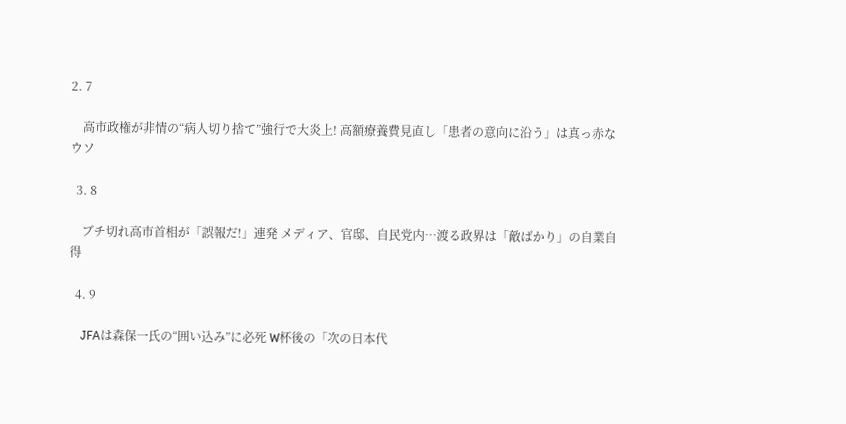2. 7

    高市政権が非情の“病人切り捨て”強行で大炎上! 高額療養費見直し「患者の意向に沿う」は真っ赤なウソ

  3. 8

    ブチ切れ高市首相が「誤報だ!」連発 メディア、官邸、自民党内…渡る政界は「敵ばかり」の自業自得

  4. 9

    JFAは森保一氏の“囲い込み”に必死 W杯後の「次の日本代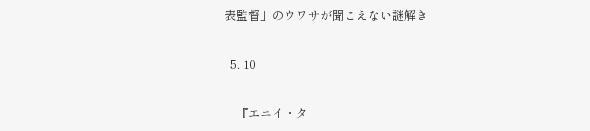表監督」のウワサが聞こえない謎解き

  5. 10

    『エニイ・タ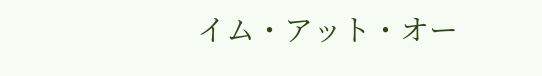イム・アット・オー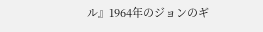ル』1964年のジョンのギ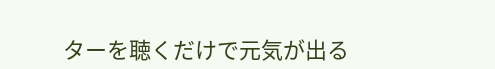ターを聴くだけで元気が出る